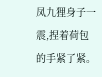凤九狸身子一震,捏着荷包的手紧了紧。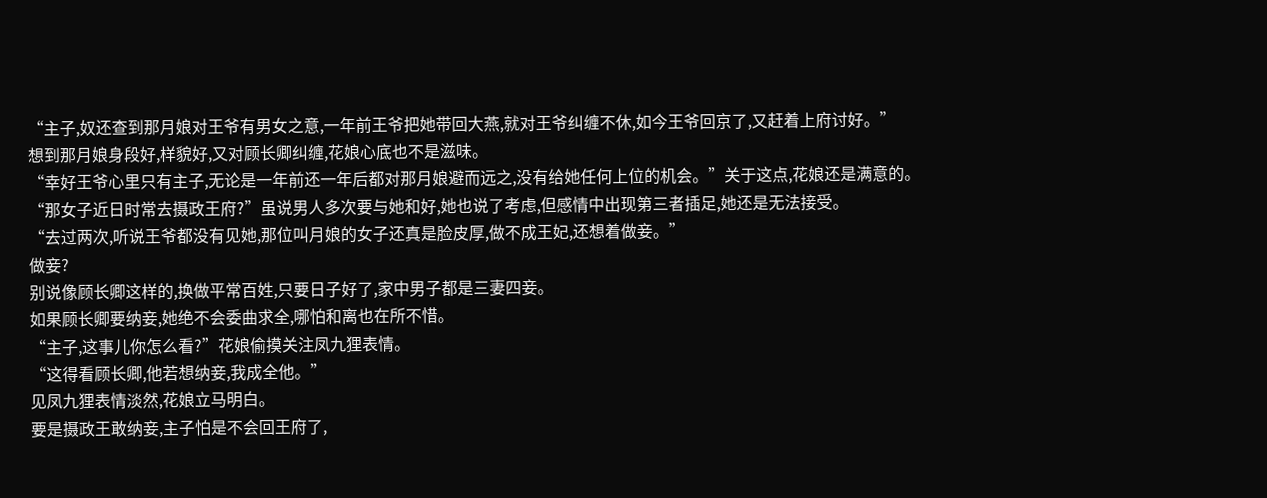“主子,奴还查到那月娘对王爷有男女之意,一年前王爷把她带回大燕,就对王爷纠缠不休,如今王爷回京了,又赶着上府讨好。”
想到那月娘身段好,样貌好,又对顾长卿纠缠,花娘心底也不是滋味。
“幸好王爷心里只有主子,无论是一年前还一年后都对那月娘避而远之,没有给她任何上位的机会。”关于这点,花娘还是满意的。
“那女子近日时常去摄政王府?”虽说男人多次要与她和好,她也说了考虑,但感情中出现第三者插足,她还是无法接受。
“去过两次,听说王爷都没有见她,那位叫月娘的女子还真是脸皮厚,做不成王妃,还想着做妾。”
做妾?
别说像顾长卿这样的,换做平常百姓,只要日子好了,家中男子都是三妻四妾。
如果顾长卿要纳妾,她绝不会委曲求全,哪怕和离也在所不惜。
“主子,这事儿你怎么看?”花娘偷摸关注凤九狸表情。
“这得看顾长卿,他若想纳妾,我成全他。”
见凤九狸表情淡然,花娘立马明白。
要是摄政王敢纳妾,主子怕是不会回王府了,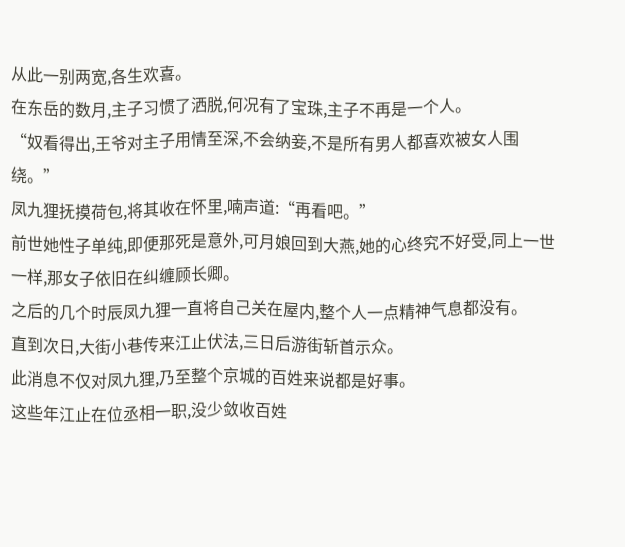从此一别两宽,各生欢喜。
在东岳的数月,主子习惯了洒脱,何况有了宝珠,主子不再是一个人。
“奴看得出,王爷对主子用情至深,不会纳妾,不是所有男人都喜欢被女人围绕。”
凤九狸抚摸荷包,将其收在怀里,喃声道:“再看吧。”
前世她性子单纯,即便那死是意外,可月娘回到大燕,她的心终究不好受,同上一世一样,那女子依旧在纠缠顾长卿。
之后的几个时辰凤九狸一直将自己关在屋内,整个人一点精神气息都没有。
直到次日,大街小巷传来江止伏法,三日后游街斩首示众。
此消息不仅对凤九狸,乃至整个京城的百姓来说都是好事。
这些年江止在位丞相一职,没少敛收百姓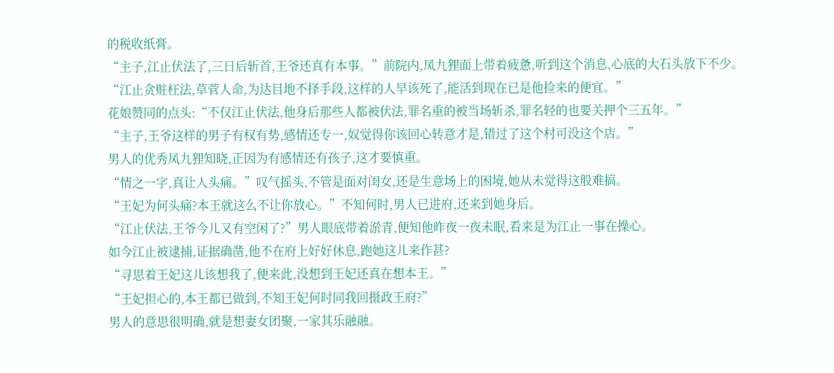的税收纸膏。
“主子,江止伏法了,三日后斩首,王爷还真有本事。”前院内,凤九狸面上带着疲惫,听到这个消息,心底的大石头放下不少。
“江止贪赃枉法,草菅人命,为达目地不择手段,这样的人早该死了,能活到现在已是他捡来的便宜。”
花娘赞同的点头:“不仅江止伏法,他身后那些人都被伏法,罪名重的被当场斩杀,罪名轻的也要关押个三五年。”
“主子,王爷这样的男子有权有势,感情还专一,奴觉得你该回心转意才是,错过了这个村可没这个店。”
男人的优秀凤九狸知晓,正因为有感情还有孩子,这才要慎重。
“情之一字,真让人头痛。”叹气摇头,不管是面对闺女,还是生意场上的困境,她从未觉得这般难搞。
“王妃为何头痛?本王就这么不让你放心。”不知何时,男人已进府,还来到她身后。
“江止伏法,王爷今儿又有空闲了?”男人眼底带着淤青,便知他昨夜一夜未眠,看来是为江止一事在操心。
如今江止被逮捕,证据确凿,他不在府上好好休息,跑她这儿来作甚?
“寻思着王妃这儿该想我了,便来此,没想到王妃还真在想本王。”
“王妃担心的,本王都已做到,不知王妃何时同我回摄政王府?”
男人的意思很明确,就是想妻女团聚,一家其乐融融。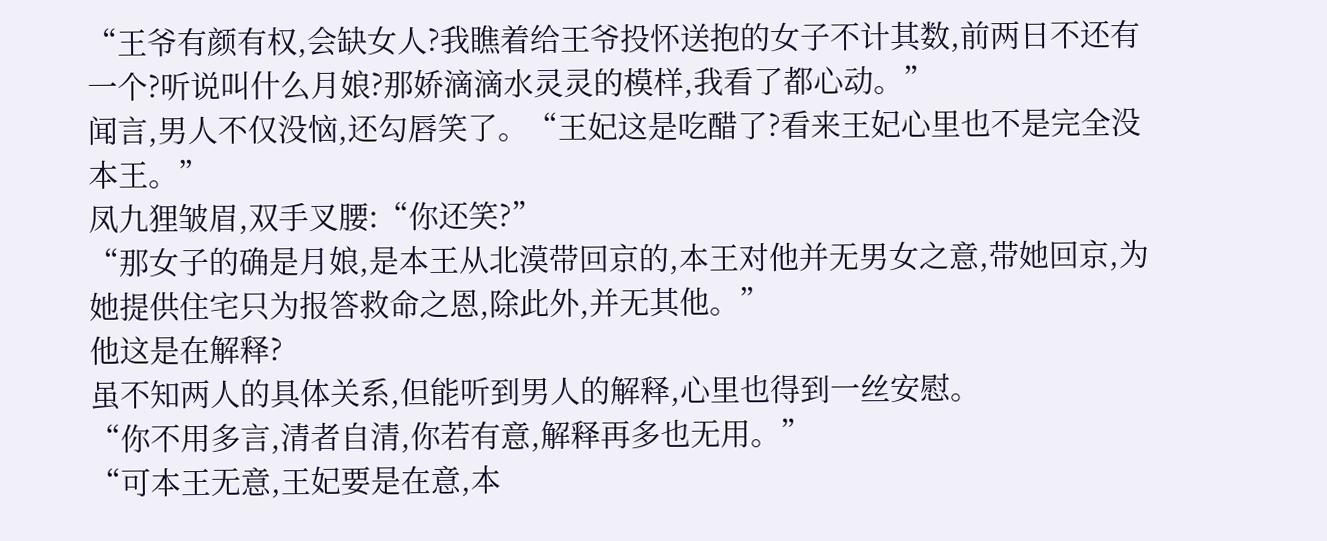“王爷有颜有权,会缺女人?我瞧着给王爷投怀送抱的女子不计其数,前两日不还有一个?听说叫什么月娘?那娇滴滴水灵灵的模样,我看了都心动。”
闻言,男人不仅没恼,还勾唇笑了。“王妃这是吃醋了?看来王妃心里也不是完全没本王。”
凤九狸皱眉,双手叉腰:“你还笑?”
“那女子的确是月娘,是本王从北漠带回京的,本王对他并无男女之意,带她回京,为她提供住宅只为报答救命之恩,除此外,并无其他。”
他这是在解释?
虽不知两人的具体关系,但能听到男人的解释,心里也得到一丝安慰。
“你不用多言,清者自清,你若有意,解释再多也无用。”
“可本王无意,王妃要是在意,本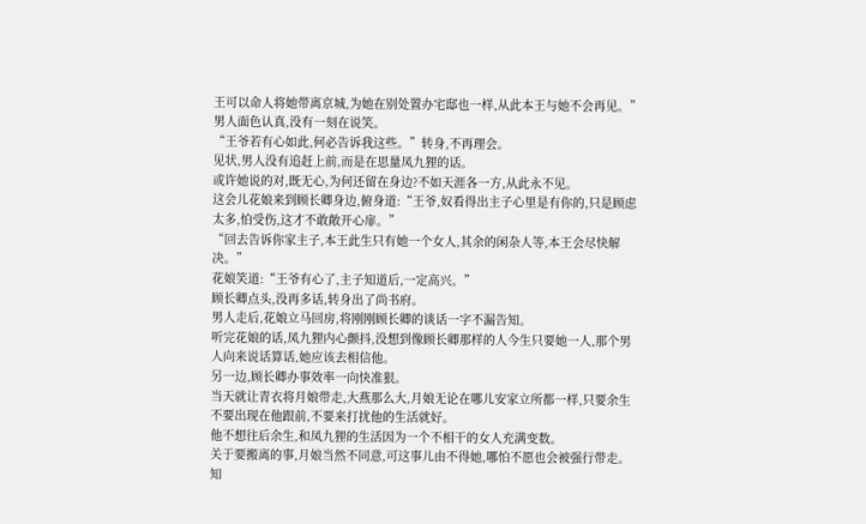王可以命人将她带离京城,为她在别处置办宅邸也一样,从此本王与她不会再见。”男人面色认真,没有一刻在说笑。
“王爷若有心如此,何必告诉我这些。”转身,不再理会。
见状,男人没有追赶上前,而是在思量凤九狸的话。
或许她说的对,既无心,为何还留在身边?不如天涯各一方,从此永不见。
这会儿花娘来到顾长卿身边,俯身道:“王爷,奴看得出主子心里是有你的,只是顾虑太多,怕受伤,这才不敢敞开心扉。”
“回去告诉你家主子,本王此生只有她一个女人,其余的闲杂人等,本王会尽快解决。”
花娘笑道:“王爷有心了,主子知道后,一定高兴。”
顾长卿点头,没再多话,转身出了尚书府。
男人走后,花娘立马回房,将刚刚顾长卿的谈话一字不漏告知。
听完花娘的话,凤九狸内心颤抖,没想到像顾长卿那样的人今生只要她一人,那个男人向来说话算话,她应该去相信他。
另一边,顾长卿办事效率一向快准狠。
当天就让青衣将月娘带走,大燕那么大,月娘无论在哪儿安家立所都一样,只要余生不要出现在他跟前,不要来打扰他的生活就好。
他不想往后余生,和凤九狸的生活因为一个不相干的女人充满变数。
关于要搬离的事,月娘当然不同意,可这事儿由不得她,哪怕不愿也会被强行带走。
知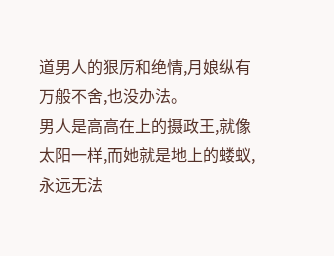道男人的狠厉和绝情,月娘纵有万般不舍,也没办法。
男人是高高在上的摄政王,就像太阳一样,而她就是地上的蝼蚁,永远无法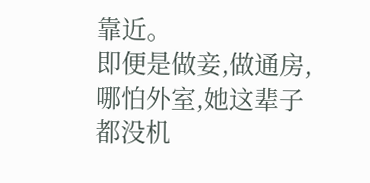靠近。
即便是做妾,做通房,哪怕外室,她这辈子都没机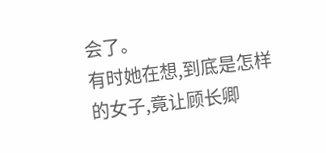会了。
有时她在想,到底是怎样的女子,竟让顾长卿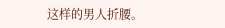这样的男人折腰。